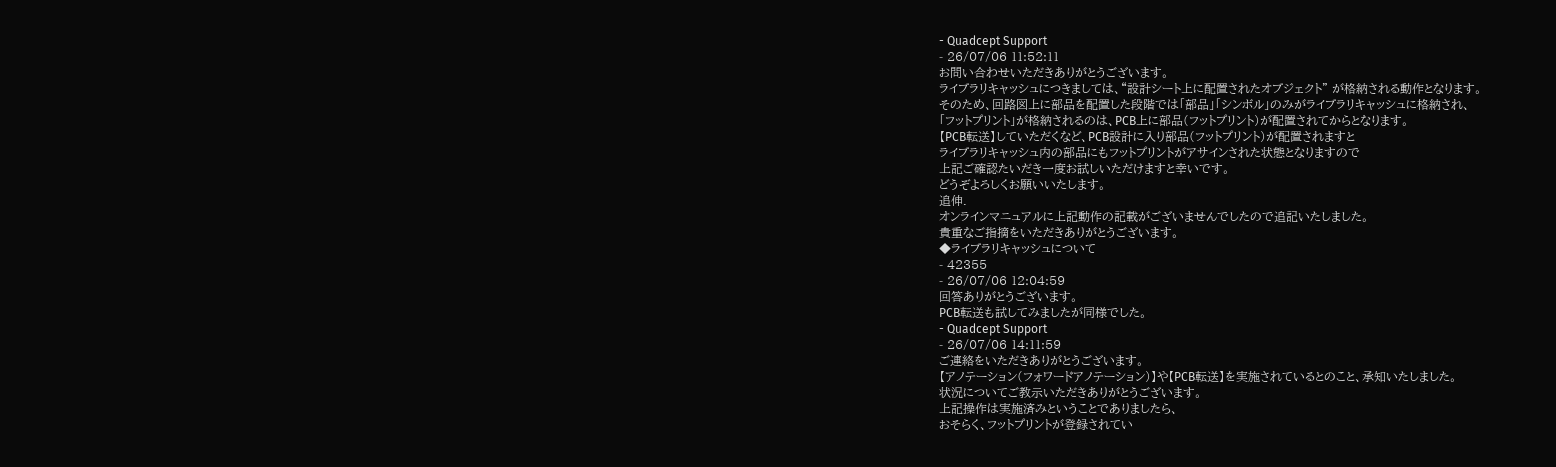- Quadcept Support
- 26/07/06 11:52:11
お問い合わせいただきありがとうございます。
ライブラリキャッシュにつきましては、“設計シート上に配置されたオブジェクト” が格納される動作となります。
そのため、回路図上に部品を配置した段階では「部品」「シンボル」のみがライブラリキャッシュに格納され、
「フットプリント」が格納されるのは、PCB上に部品(フットプリント)が配置されてからとなります。
【PCB転送】していただくなど、PCB設計に入り部品(フットプリント)が配置されますと
ライブラリキャッシュ内の部品にもフットプリントがアサインされた状態となりますので
上記ご確認たいだき一度お試しいただけますと幸いです。
どうぞよろしくお願いいたします。
追伸.
オンラインマニュアルに上記動作の記載がございませんでしたので追記いたしました。
貴重なご指摘をいただきありがとうございます。
◆ライブラリキャッシュについて
- 42355
- 26/07/06 12:04:59
回答ありがとうございます。
PCB転送も試してみましたが同様でした。
- Quadcept Support
- 26/07/06 14:11:59
ご連絡をいただきありがとうございます。
【アノテーション(フォワードアノテーション)】や【PCB転送】を実施されているとのこと、承知いたしました。
状況についてご教示いただきありがとうございます。
上記操作は実施済みということでありましたら、
おそらく、フットプリントが登録されてい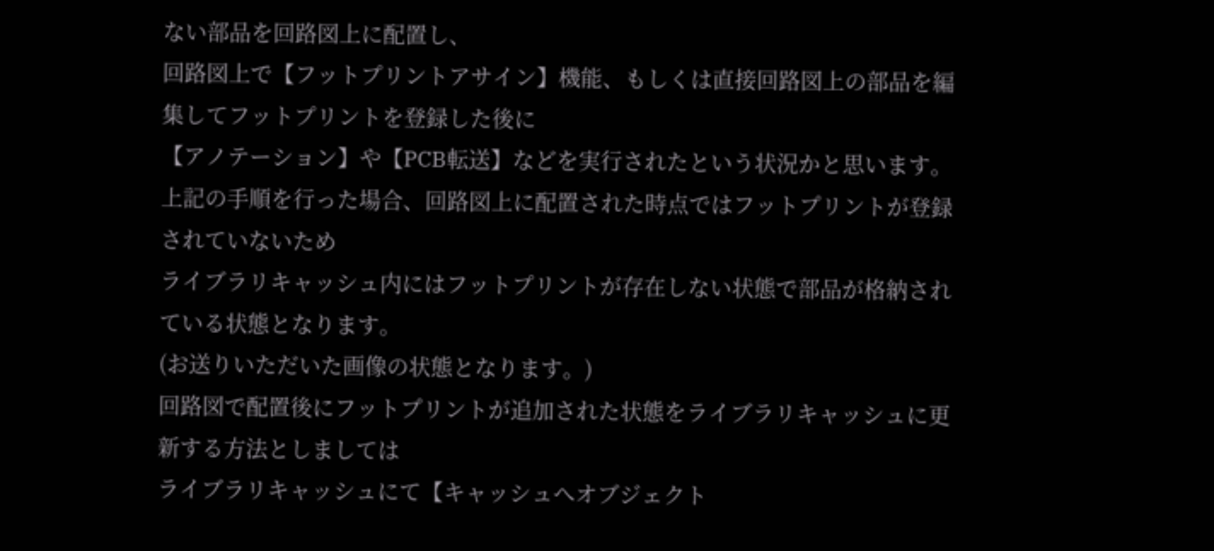ない部品を回路図上に配置し、
回路図上で【フットプリントアサイン】機能、もしくは直接回路図上の部品を編集してフットプリントを登録した後に
【アノテーション】や【PCB転送】などを実行されたという状況かと思います。
上記の手順を行った場合、回路図上に配置された時点ではフットプリントが登録されていないため
ライブラリキャッシュ内にはフットプリントが存在しない状態で部品が格納されている状態となります。
(お送りいただいた画像の状態となります。)
回路図で配置後にフットプリントが追加された状態をライブラリキャッシュに更新する方法としましては
ライブラリキャッシュにて【キャッシュへオブジェクト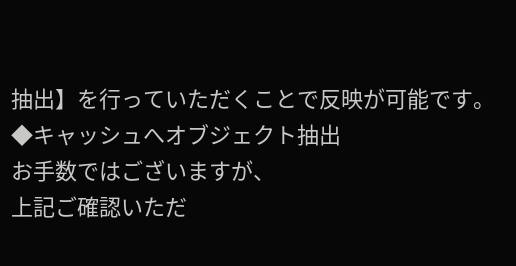抽出】を行っていただくことで反映が可能です。
◆キャッシュへオブジェクト抽出
お手数ではございますが、
上記ご確認いただ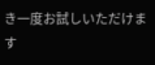き一度お試しいただけます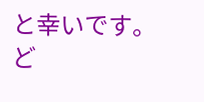と幸いです。
ど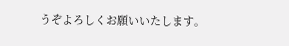うぞよろしくお願いいたします。